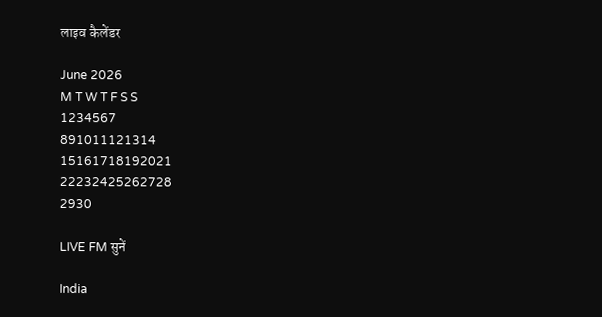लाइव कैलेंडर

June 2026
M T W T F S S
1234567
891011121314
15161718192021
22232425262728
2930

LIVE FM सुनें

India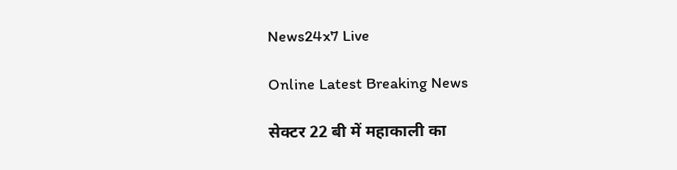News24x7 Live

Online Latest Breaking News

सेक्टर 22 बी में महाकाली का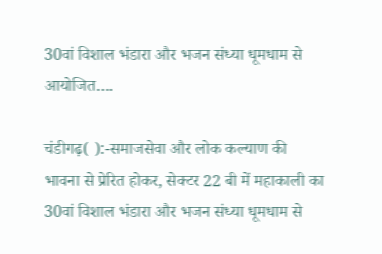30वां विशाल भंडारा और भजन संध्या धूमधाम से आयोजित….

चंडीगढ़( ):-समाजसेवा और लोक कल्याण की भावना से प्रेरित होकर, सेक्टर 22 बी में महाकाली का 30वां विशाल भंडारा और भजन संध्या धूमधाम से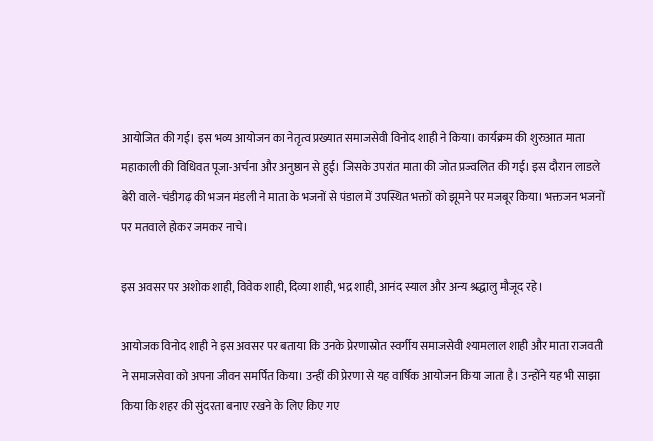आयोजित की गई। इस भव्य आयोजन का नेतृत्व प्रख्यात समाजसेवी विनोद शाही ने किया। कार्यक्रम की शुरुआत माता महाकाली की विधिवत पूजा-अर्चना और अनुष्ठान से हुई। जिसके उपरांत माता की जोत प्रज्वलित की गई। इस दौरान लाडले बेरी वाले-चंडीगढ़ की भजन मंडली ने माता के भजनों से पंडाल में उपस्थित भक्तों को झूमने पर मजबूर किया। भक्तजन भजनों पर मतवाले होकर जमकर नाचे।

इस अवसर पर अशोक शाही, विवेक शाही, दिव्या शाही, भद्र शाही, आनंद स्याल और अन्य श्रद्धालु मौजूद रहे।

आयोजक विनोद शाही ने इस अवसर पर बताया कि उनके प्रेरणास्रोत स्वर्गीय समाजसेवी श्यामलाल शाही और माता राजवती ने समाजसेवा को अपना जीवन समर्पित किया। उन्हीं की प्रेरणा से यह वार्षिक आयोजन किया जाता है। उन्होंने यह भी साझा किया कि शहर की सुंदरता बनाए रखने के लिए किए गए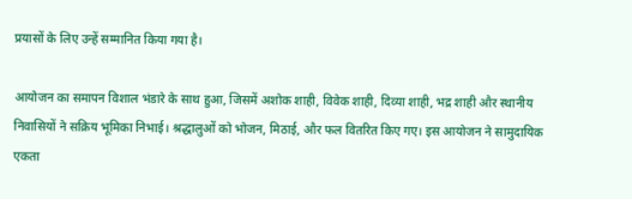प्रयासों के लिए उन्हें सम्मानित किया गया है।

आयोजन का समापन विशाल भंडारे के साथ हुआ, जिसमें अशोक शाही, विवेक शाही, दिव्या शाही, भद्र शाही और स्थानीय निवासियों ने सक्रिय भूमिका निभाई। श्रद्धालुओं को भोजन, मिठाई, और फल वितरित किए गए। इस आयोजन ने सामुदायिक एकता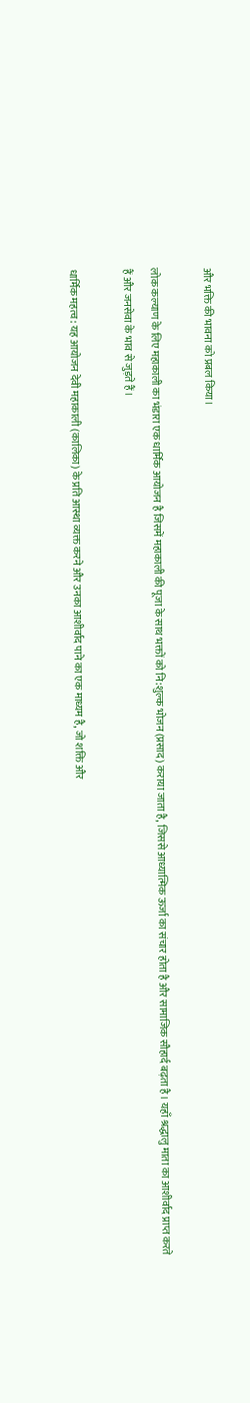और भक्ति की भावना को प्रबल किया।

लोक कल्याण के लिए महाकाली का भंडारा एक धार्मिक आयोजन है जिसमें महाकाली की पूजा के साथ भक्तों को नि:शुल्क भोजन (प्रसाद) कराया जाता है, जिससे आध्यात्मिक ऊर्जा का संचार होता है और सामाजिक सौहार्द बढ़ता है। यहाँ श्रद्धालु माता का आशीर्वाद प्राप्त करते हैं और जनसेवा के भाव से जुड़ते हैं।

धार्मिक महत्व: यह आयोजन देवी महाकाली (कालिका) के प्रति आस्था व्यक्त करने और उनका आशीर्वाद पाने का एक माध्यम है, जो शक्ति और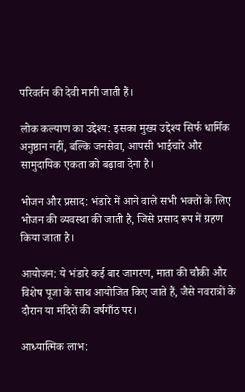परिवर्तन की देवी मानी जाती हैं।

लोक कल्याण का उद्देश्य: इसका मुख्य उद्देश्य सिर्फ धार्मिक अनुष्ठान नहीं, बल्कि जनसेवा, आपसी भाईचारे और सामुदायिक एकता को बढ़ावा देना है।

भोजन और प्रसाद: भंडारे में आने वाले सभी भक्तों के लिए भोजन की व्यवस्था की जाती है, जिसे प्रसाद रूप में ग्रहण किया जाता है।

आयोजन: ये भंडारे कई बार जागरण, माता की चौकी और विशेष पूजा के साथ आयोजित किए जाते हैं, जैसे नवरात्रों के दौरान या मंदिरों की वर्षगाँठ पर।

आध्यात्मिक लाभ: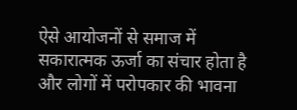ऐसे आयोजनों से समाज में सकारात्मक ऊर्जा का संचार होता है और लोगों में परोपकार की भावना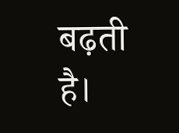बढ़ती है।